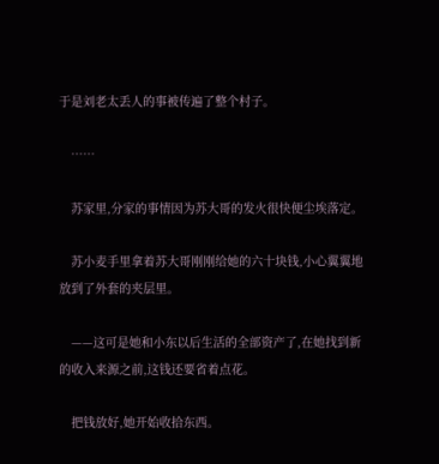于是刘老太丢人的事被传遍了整个村子。

    ……

    苏家里,分家的事情因为苏大哥的发火很快便尘埃落定。

    苏小麦手里拿着苏大哥刚刚给她的六十块钱,小心翼翼地放到了外套的夹层里。

    ——这可是她和小东以后生活的全部资产了,在她找到新的收入来源之前,这钱还要省着点花。

    把钱放好,她开始收拾东西。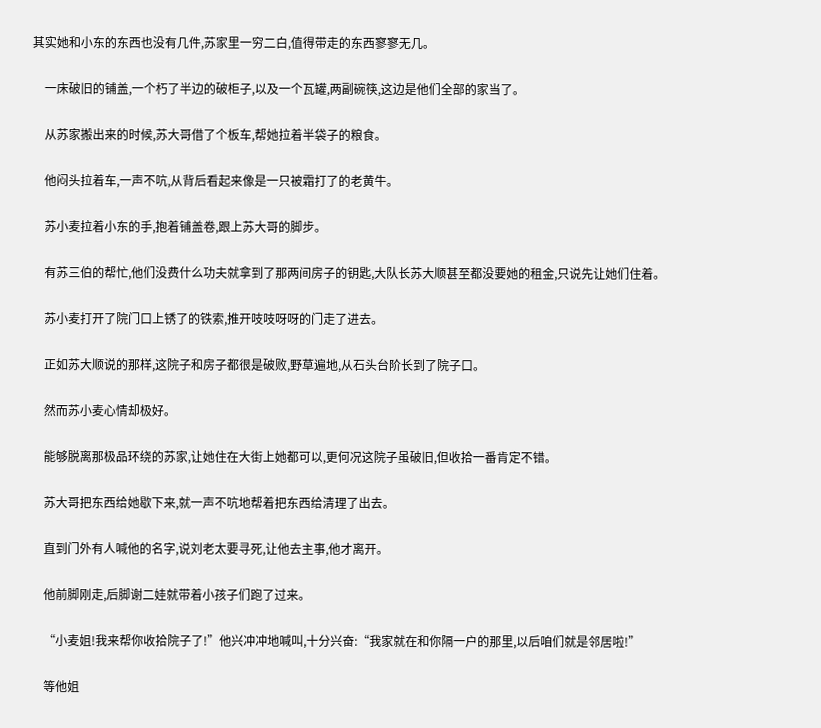其实她和小东的东西也没有几件,苏家里一穷二白,值得带走的东西寥寥无几。

    一床破旧的铺盖,一个朽了半边的破柜子,以及一个瓦罐,两副碗筷,这边是他们全部的家当了。

    从苏家搬出来的时候,苏大哥借了个板车,帮她拉着半袋子的粮食。

    他闷头拉着车,一声不吭,从背后看起来像是一只被霜打了的老黄牛。

    苏小麦拉着小东的手,抱着铺盖卷,跟上苏大哥的脚步。

    有苏三伯的帮忙,他们没费什么功夫就拿到了那两间房子的钥匙,大队长苏大顺甚至都没要她的租金,只说先让她们住着。

    苏小麦打开了院门口上锈了的铁索,推开吱吱呀呀的门走了进去。

    正如苏大顺说的那样,这院子和房子都很是破败,野草遍地,从石头台阶长到了院子口。

    然而苏小麦心情却极好。

    能够脱离那极品环绕的苏家,让她住在大街上她都可以,更何况这院子虽破旧,但收拾一番肯定不错。

    苏大哥把东西给她歇下来,就一声不吭地帮着把东西给清理了出去。

    直到门外有人喊他的名字,说刘老太要寻死,让他去主事,他才离开。

    他前脚刚走,后脚谢二娃就带着小孩子们跑了过来。

    “小麦姐!我来帮你收拾院子了!”他兴冲冲地喊叫,十分兴奋:“我家就在和你隔一户的那里,以后咱们就是邻居啦!”

    等他姐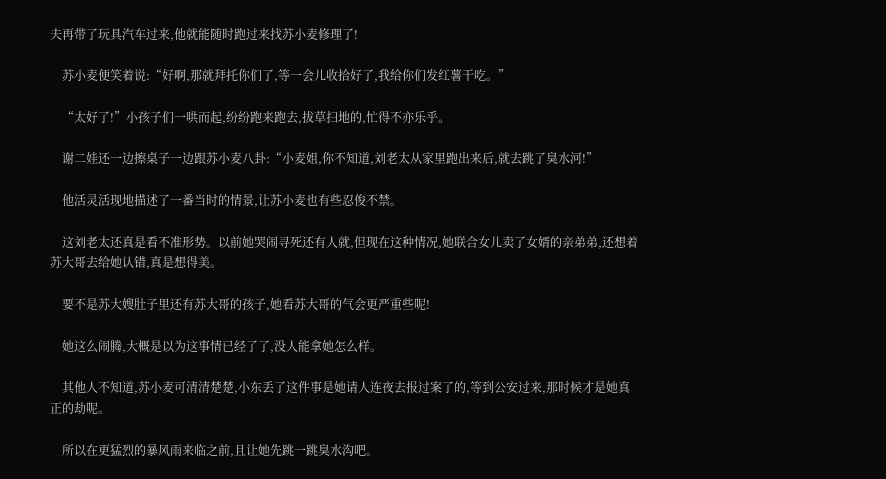夫再带了玩具汽车过来,他就能随时跑过来找苏小麦修理了!

    苏小麦便笑着说:“好啊,那就拜托你们了,等一会儿收拾好了,我给你们发红薯干吃。”

    “太好了!”小孩子们一哄而起,纷纷跑来跑去,拔草扫地的,忙得不亦乐乎。

    谢二娃还一边擦桌子一边跟苏小麦八卦:“小麦姐,你不知道,刘老太从家里跑出来后,就去跳了臭水河!”

    他活灵活现地描述了一番当时的情景,让苏小麦也有些忍俊不禁。

    这刘老太还真是看不准形势。以前她哭闹寻死还有人就,但现在这种情况,她联合女儿卖了女婿的亲弟弟,还想着苏大哥去给她认错,真是想得美。

    要不是苏大嫂肚子里还有苏大哥的孩子,她看苏大哥的气会更严重些呢!

    她这么闹腾,大概是以为这事情已经了了,没人能拿她怎么样。

    其他人不知道,苏小麦可清清楚楚,小东丢了这件事是她请人连夜去报过案了的,等到公安过来,那时候才是她真正的劫呢。

    所以在更猛烈的暴风雨来临之前,且让她先跳一跳臭水沟吧。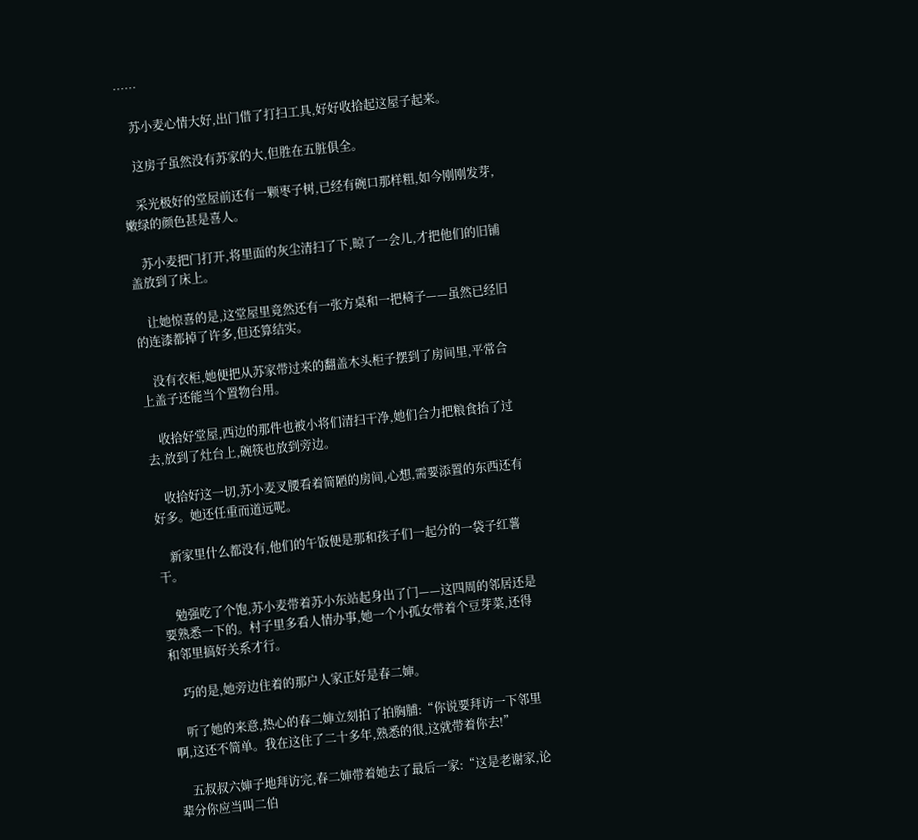……

    苏小麦心情大好,出门借了打扫工具,好好收拾起这屋子起来。

    这房子虽然没有苏家的大,但胜在五脏俱全。

    采光极好的堂屋前还有一颗枣子树,已经有碗口那样粗,如今刚刚发芽,嫩绿的颜色甚是喜人。

    苏小麦把门打开,将里面的灰尘清扫了下,晾了一会儿,才把他们的旧铺盖放到了床上。

    让她惊喜的是,这堂屋里竟然还有一张方桌和一把椅子——虽然已经旧的连漆都掉了许多,但还算结实。

    没有衣柜,她便把从苏家带过来的翻盖木头柜子摆到了房间里,平常合上盖子还能当个置物台用。

    收拾好堂屋,西边的那件也被小将们清扫干净,她们合力把粮食抬了过去,放到了灶台上,碗筷也放到旁边。

    收拾好这一切,苏小麦叉腰看着简陋的房间,心想,需要添置的东西还有好多。她还任重而道远呢。

    新家里什么都没有,他们的午饭便是那和孩子们一起分的一袋子红薯干。

    勉强吃了个饱,苏小麦带着苏小东站起身出了门——这四周的邻居还是要熟悉一下的。村子里多看人情办事,她一个小孤女带着个豆芽菜,还得和邻里搞好关系才行。

    巧的是,她旁边住着的那户人家正好是春二婶。

    听了她的来意,热心的春二婶立刻拍了拍胸脯:“你说要拜访一下邻里啊,这还不简单。我在这住了二十多年,熟悉的很,这就带着你去!”

    五叔叔六婶子地拜访完,春二婶带着她去了最后一家:“这是老谢家,论辈分你应当叫二伯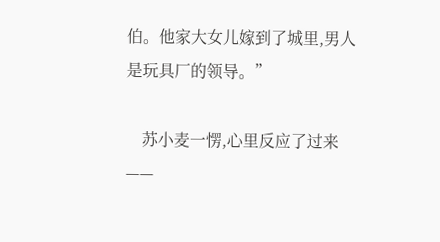伯。他家大女儿嫁到了城里,男人是玩具厂的领导。”

    苏小麦一愣,心里反应了过来——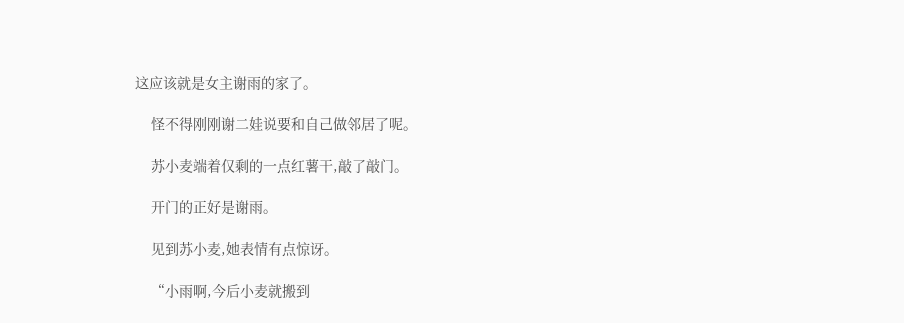这应该就是女主谢雨的家了。

    怪不得刚刚谢二娃说要和自己做邻居了呢。

    苏小麦端着仅剩的一点红薯干,敲了敲门。

    开门的正好是谢雨。

    见到苏小麦,她表情有点惊讶。

    “小雨啊,今后小麦就搬到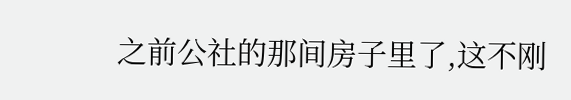之前公社的那间房子里了,这不刚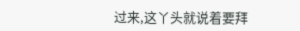过来,这丫头就说着要拜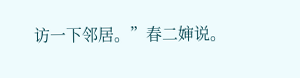访一下邻居。”春二婶说。